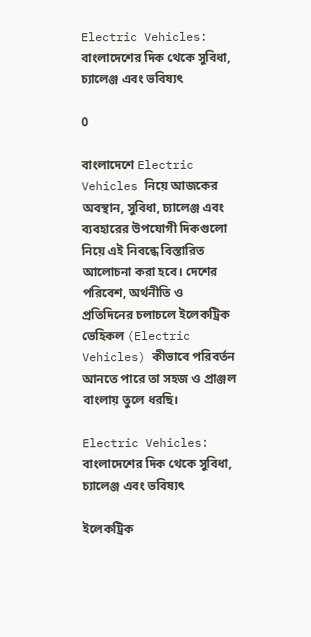Electric Vehicles: বাংলাদেশের দিক থেকে সুবিধা, চ্যালেঞ্জ এবং ভবিষ্যৎ

0

বাংলাদেশে Electric Vehicles নিয়ে আজকের অবস্থান, সুবিধা, চ্যালেঞ্জ এবং ব্যবহারের উপযোগী দিকগুলো নিয়ে এই নিবন্ধে বিস্তারিত আলোচনা করা হবে। দেশের পরিবেশ, অর্থনীতি ও প্রতিদিনের চলাচলে ইলেকট্রিক ভেহিকল (Electric Vehicles) কীভাবে পরিবর্তন আনতে পারে তা সহজ ও প্রাঞ্জল বাংলায় তুলে ধরছি।

Electric Vehicles: বাংলাদেশের দিক থেকে সুবিধা, চ্যালেঞ্জ এবং ভবিষ্যৎ

ইলেকট্রিক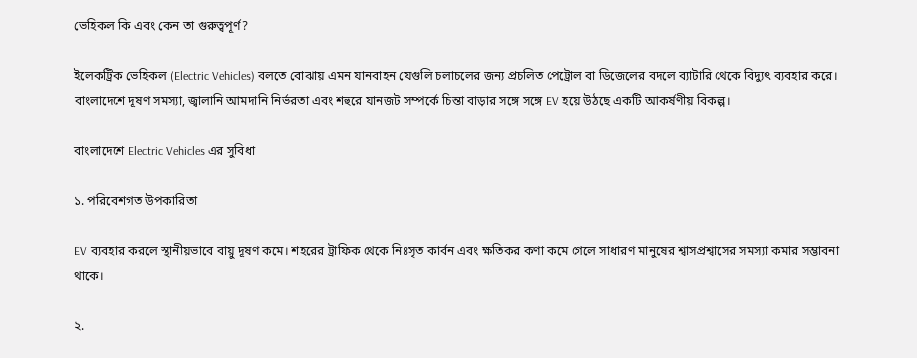ভেহিকল কি এবং কেন তা গুরুত্বপূর্ণ?

ইলেকট্রিক ভেহিকল (Electric Vehicles) বলতে বোঝায় এমন যানবাহন যেগুলি চলাচলের জন্য প্রচলিত পেট্রোল বা ডিজেলের বদলে ব্যাটারি থেকে বিদ্যুৎ ব্যবহার করে। বাংলাদেশে দূষণ সমস্যা, জ্বালানি আমদানি নির্ভরতা এবং শহুরে যানজট সম্পর্কে চিন্তা বাড়ার সঙ্গে সঙ্গে EV হয়ে উঠছে একটি আকর্ষণীয় বিকল্প।

বাংলাদেশে Electric Vehicles এর সুবিধা

১. পরিবেশগত উপকারিতা

EV ব্যবহার করলে স্থানীয়ভাবে বায়ু দূষণ কমে। শহরের ট্রাফিক থেকে নিঃসৃত কার্বন এবং ক্ষতিকর কণা কমে গেলে সাধারণ মানুষের শ্বাসপ্রশ্বাসের সমস্যা কমার সম্ভাবনা থাকে।

২.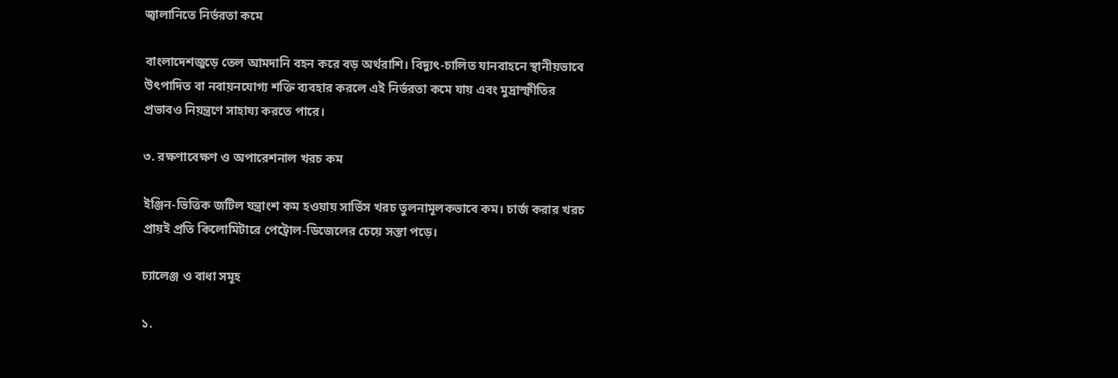জ্বালানিতে নির্ভরতা কমে

বাংলাদেশজুড়ে তেল আমদানি বহন করে বড় অর্থরাশি। বিদ্যুৎ-চালিত যানবাহনে স্থানীয়ভাবে উৎপাদিত বা নবায়নযোগ্য শক্তি ব্যবহার করলে এই নির্ভরতা কমে যায় এবং মুদ্রাস্ফীতির প্রভাবও নিয়ন্ত্রণে সাহায্য করতে পারে।

৩. রক্ষণাবেক্ষণ ও অপারেশনাল খরচ কম

ইঞ্জিন-ভিত্তিক জটিল যন্ত্রাংশ কম হওয়ায় সার্ভিস খরচ তুলনামূলকভাবে কম। চার্জ করার খরচ প্রায়ই প্রতি কিলোমিটারে পেট্রোল-ডিজেলের চেয়ে সস্তা পড়ে।

চ্যালেঞ্জ ও বাধা সমূহ

১.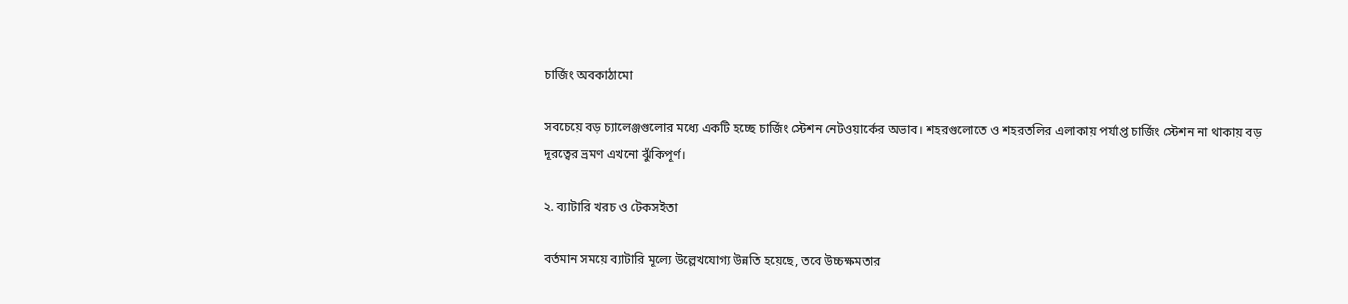চার্জিং অবকাঠামো

সবচেয়ে বড় চ্যালেঞ্জগুলোর মধ্যে একটি হচ্ছে চার্জিং স্টেশন নেটওয়ার্কের অভাব। শহরগুলোতে ও শহরতলির এলাকায় পর্যাপ্ত চার্জিং স্টেশন না থাকায় বড় দূরত্বের ভ্রমণ এখনো ঝুঁকিপূর্ণ।

২. ব্যাটারি খরচ ও টেকসইতা

বর্তমান সময়ে ব্যাটারি মূল্যে উল্লেখযোগ্য উন্নতি হয়েছে, তবে উচ্চক্ষমতার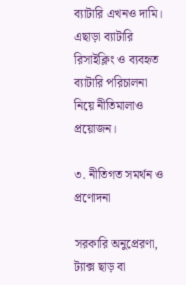ব্যাটারি এখনও দামি। এছাড়া ব্যাটারি রিসাইক্লিং ও ব্যবহৃত ব্যাটারি পরিচালনা নিয়ে নীতিমালাও প্রয়োজন।

৩. নীতিগত সমর্থন ও প্রণোদনা

সরকারি অনুপ্রেরণা, ট্যাক্স ছাড় বা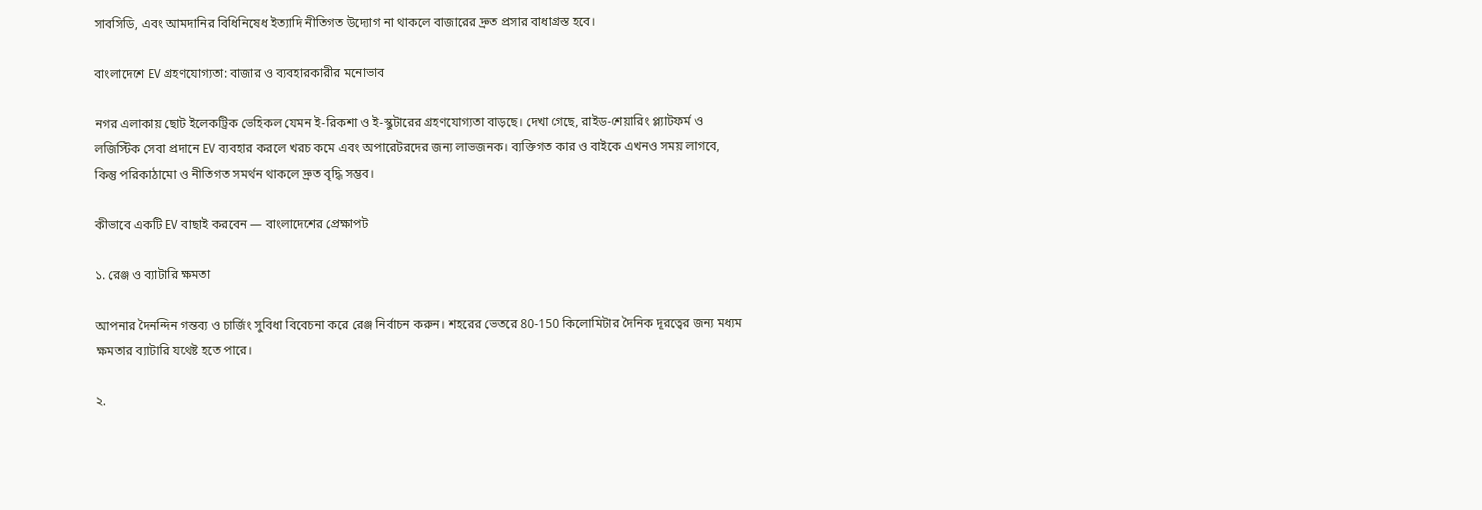সাবসিডি, এবং আমদানির বিধিনিষেধ ইত্যাদি নীতিগত উদ্যোগ না থাকলে বাজারের দ্রুত প্রসার বাধাগ্রস্ত হবে।

বাংলাদেশে EV গ্রহণযোগ্যতা: বাজার ও ব্যবহারকারীর মনোভাব

নগর এলাকায় ছোট ইলেকট্রিক ভেহিকল যেমন ই-রিকশা ও ই-স্কুটারের গ্রহণযোগ্যতা বাড়ছে। দেখা গেছে, রাইড-শেয়ারিং প্ল্যাটফর্ম ও লজিস্টিক সেবা প্রদানে EV ব্যবহার করলে খরচ কমে এবং অপারেটরদের জন্য লাভজনক। ব্যক্তিগত কার ও বাইকে এখনও সময় লাগবে, কিন্তু পরিকাঠামো ও নীতিগত সমর্থন থাকলে দ্রুত বৃদ্ধি সম্ভব।

কীভাবে একটি EV বাছাই করবেন — বাংলাদেশের প্রেক্ষাপট

১. রেঞ্জ ও ব্যাটারি ক্ষমতা

আপনার দৈনন্দিন গন্তব্য ও চার্জিং সুবিধা বিবেচনা করে রেঞ্জ নির্বাচন করুন। শহরের ভেতরে 80-150 কিলোমিটার দৈনিক দূরত্বের জন্য মধ্যম ক্ষমতার ব্যাটারি যথেষ্ট হতে পারে।

২.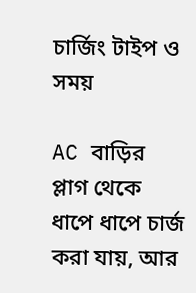চার্জিং টাইপ ও সময়

AC বাড়ির প্লাগ থেকে ধাপে ধাপে চার্জ করা যায়, আর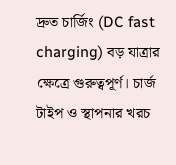দ্রুত চার্জিং (DC fast charging) বড় যাত্রার ক্ষেত্রে গুরুত্বপূর্ণ। চার্জ টাইপ ও স্থাপনার খরচ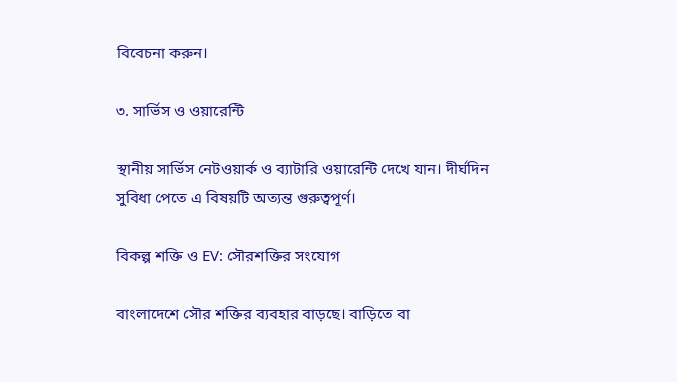বিবেচনা করুন।

৩. সার্ভিস ও ওয়ারেন্টি

স্থানীয় সার্ভিস নেটওয়ার্ক ও ব্যাটারি ওয়ারেন্টি দেখে যান। দীর্ঘদিন সুবিধা পেতে এ বিষয়টি অত্যন্ত গুরুত্বপূর্ণ।

বিকল্প শক্তি ও EV: সৌরশক্তির সংযোগ

বাংলাদেশে সৌর শক্তির ব্যবহার বাড়ছে। বাড়িতে বা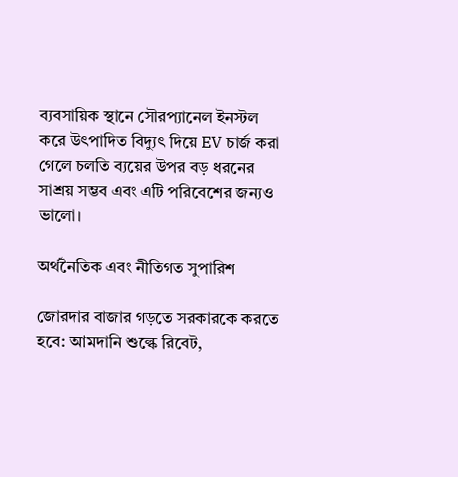ব্যবসায়িক স্থানে সৌরপ্যানেল ইনস্টল করে উৎপাদিত বিদ্যুৎ দিয়ে EV চার্জ করা গেলে চলতি ব্যয়ের উপর বড় ধরনের সাশ্রয় সম্ভব এবং এটি পরিবেশের জন্যও ভালো।

অর্থনৈতিক এবং নীতিগত সুপারিশ

জোরদার বাজার গড়তে সরকারকে করতে হবে: আমদানি শুল্কে রিবেট,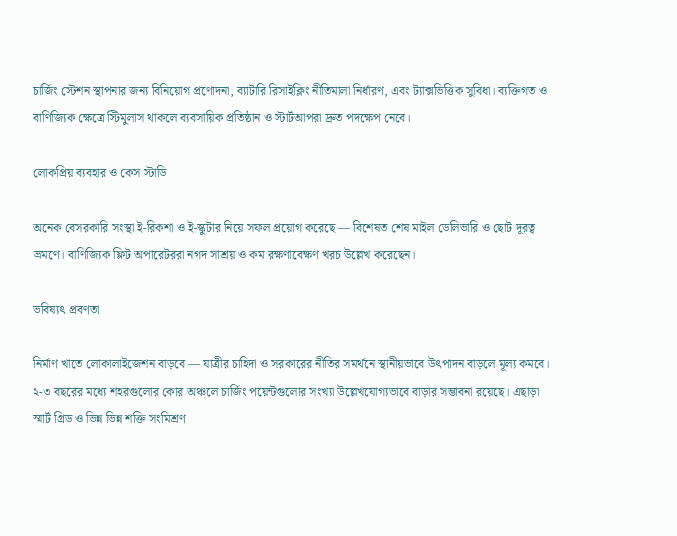চার্জিং স্টেশন স্থাপনার জন্য বিনিয়োগ প্রণোদনা, ব্যাটারি রিসাইক্লিং নীতিমালা নির্ধারণ, এবং ট্যাক্সভিত্তিক সুবিধা। ব্যক্তিগত ও বাণিজ্যিক ক্ষেত্রে স্টিমুলাস থাকলে ব্যবসায়িক প্রতিষ্ঠান ও স্টার্টআপরা দ্রুত পদক্ষেপ নেবে।

লোকপ্রিয় ব্যবহার ও কেস স্টাডি

অনেক বেসরকারি সংস্থা ই-রিকশা ও ই-স্কুটার নিয়ে সফল প্রয়োগ করেছে — বিশেষত শেষ মাইল ডেলিভারি ও ছোট দূরত্ব ভ্রমণে। বাণিজ্যিক ফ্লিট অপারেটররা নগদ সাশ্রয় ও কম রক্ষণাবেক্ষণ খরচ উল্লেখ করেছেন।

ভবিষ্যৎ প্রবণতা

নির্মাণ খাতে লোকালাইজেশন বাড়বে — যাত্রীর চাহিদা ও সরকারের নীতির সমর্থনে স্থানীয়ভাবে উৎপাদন বাড়লে মূল্য কমবে। ২-৩ বছরের মধ্যে শহরগুলোর কোর অঞ্চলে চার্জিং পয়েন্টগুলোর সংখ্যা উল্লেখযোগ্যভাবে বাড়ার সম্ভাবনা রয়েছে। এছাড়া স্মার্ট গ্রিড ও ভিন্ন ভিন্ন শক্তি সংমিশ্রণ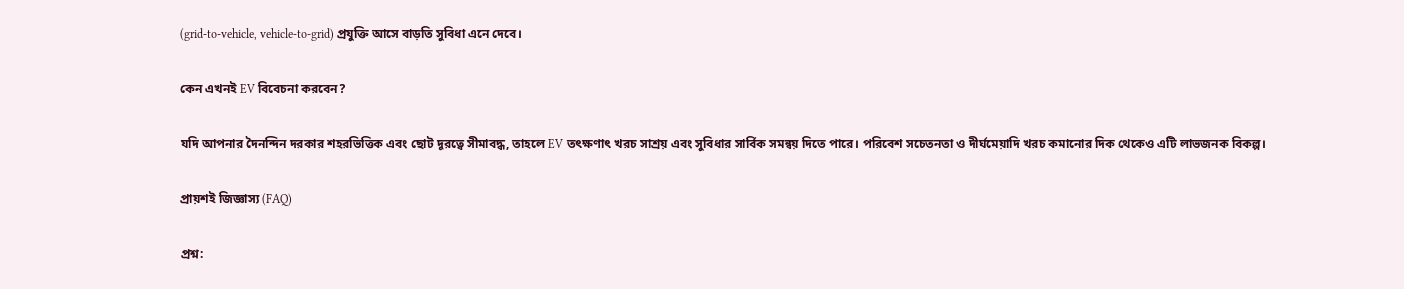(grid-to-vehicle, vehicle-to-grid) প্রযুক্তি আসে বাড়তি সুবিধা এনে দেবে।

কেন এখনই EV বিবেচনা করবেন?

যদি আপনার দৈনন্দিন দরকার শহরভিত্তিক এবং ছোট দূরত্বে সীমাবদ্ধ, তাহলে EV তৎক্ষণাৎ খরচ সাশ্রয় এবং সুবিধার সার্বিক সমন্বয় দিতে পারে। পরিবেশ সচেতনতা ও দীর্ঘমেয়াদি খরচ কমানোর দিক থেকেও এটি লাভজনক বিকল্প।

প্রায়শই জিজ্ঞাস্য (FAQ)

প্রশ্ন: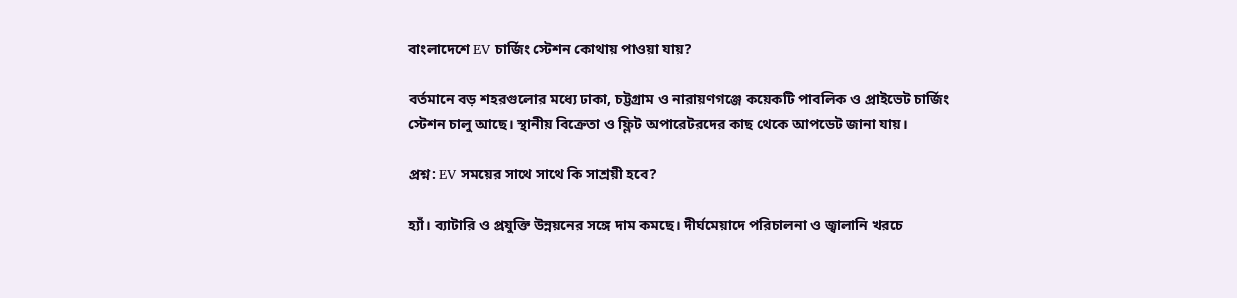বাংলাদেশে EV চার্জিং স্টেশন কোথায় পাওয়া যায়?

বর্তমানে বড় শহরগুলোর মধ্যে ঢাকা, চট্টগ্রাম ও নারায়ণগঞ্জে কয়েকটি পাবলিক ও প্রাইভেট চার্জিং স্টেশন চালু আছে। স্থানীয় বিক্রেতা ও ফ্লিট অপারেটরদের কাছ থেকে আপডেট জানা যায়।

প্রশ্ন: EV সময়ের সাথে সাথে কি সাশ্রয়ী হবে?

হ্যাঁ। ব্যাটারি ও প্রযুক্তি উন্নয়নের সঙ্গে দাম কমছে। দীর্ঘমেয়াদে পরিচালনা ও জ্বালানি খরচে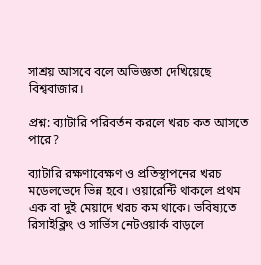সাশ্রয় আসবে বলে অভিজ্ঞতা দেখিয়েছে বিশ্ববাজার।

প্রশ্ন: ব্যাটারি পরিবর্তন করলে খরচ কত আসতে পারে?

ব্যাটারি রক্ষণাবেক্ষণ ও প্রতিস্থাপনের খরচ মডেলভেদে ভিন্ন হবে। ওয়ারেন্টি থাকলে প্রথম এক বা দুই মেয়াদে খরচ কম থাকে। ভবিষ্যতে রিসাইক্লিং ও সার্ভিস নেটওয়ার্ক বাড়লে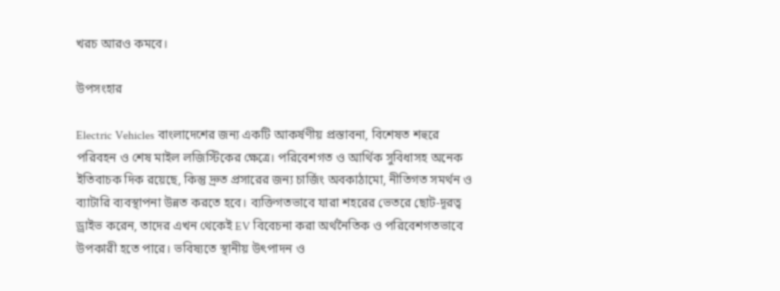খরচ আরও কমবে।

উপসংহার

Electric Vehicles বাংলাদেশের জন্য একটি আকর্ষণীয় প্রস্তাবনা, বিশেষত শহুরে পরিবহন ও শেষ মাইল লজিস্টিকের ক্ষেত্রে। পরিবেশগত ও আর্থিক সুবিধাসহ অনেক ইতিবাচক দিক রয়েছে, কিন্তু দ্রুত প্রসারের জন্য চার্জিং অবকাঠামো, নীতিগত সমর্থন ও ব্যাটারি ব্যবস্থাপনা উন্নত করতে হবে। ব্যক্তিগতভাবে যারা শহরের ভেতরে ছোট-দূরত্ব ড্রাইভ করেন, তাদের এখন থেকেই EV বিবেচনা করা অর্থনৈতিক ও পরিবেশগতভাবে উপকারী হতে পারে। ভবিষ্যতে স্থানীয় উৎপাদন ও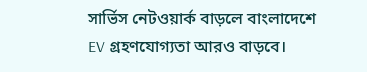সার্ভিস নেটওয়ার্ক বাড়লে বাংলাদেশে EV গ্রহণযোগ্যতা আরও বাড়বে।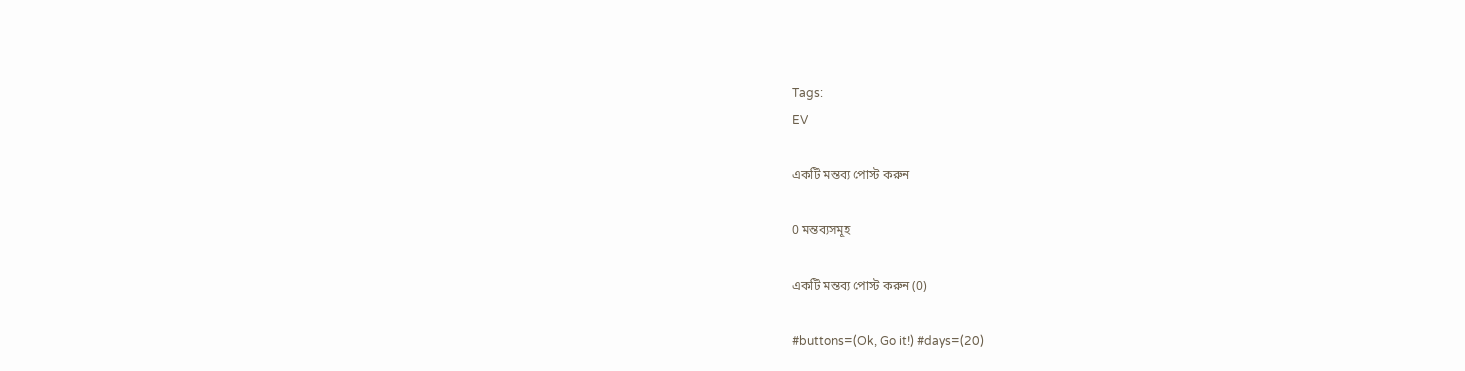Tags:
EV

একটি মন্তব্য পোস্ট করুন

0 মন্তব্যসমূহ

একটি মন্তব্য পোস্ট করুন (0)

#buttons=(Ok, Go it!) #days=(20)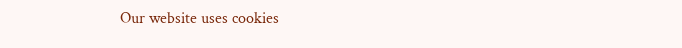Our website uses cookies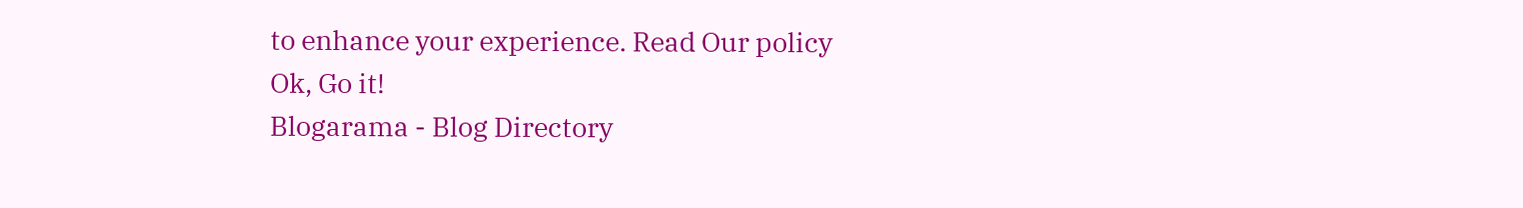to enhance your experience. Read Our policy
Ok, Go it!
Blogarama - Blog Directory